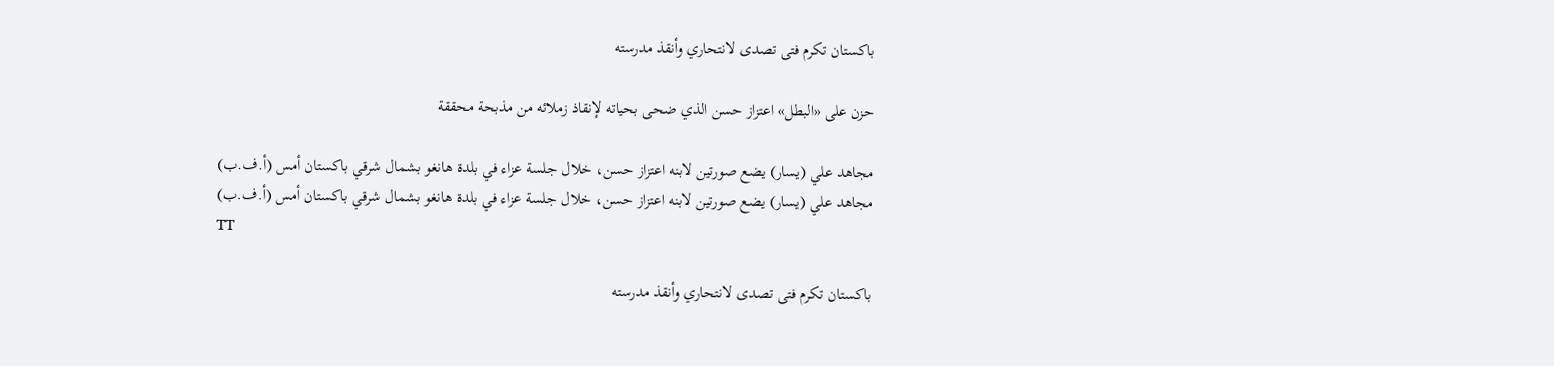باكستان تكرم فتى تصدى لانتحاري وأنقذ مدرسته

حزن على «البطل» اعتزاز حسن الذي ضحى بحياته لإنقاذ زملائه من مذبحة محققة

مجاهد علي (يسار) يضع صورتين لابنه اعتزاز حسن، خلال جلسة عزاء في بلدة هانغو بشمال شرقي باكستان أمس (أ.ف.ب)
مجاهد علي (يسار) يضع صورتين لابنه اعتزاز حسن، خلال جلسة عزاء في بلدة هانغو بشمال شرقي باكستان أمس (أ.ف.ب)
TT

باكستان تكرم فتى تصدى لانتحاري وأنقذ مدرسته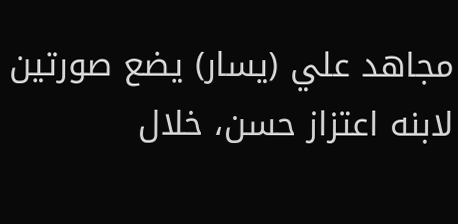مجاهد علي (يسار) يضع صورتين لابنه اعتزاز حسن، خلال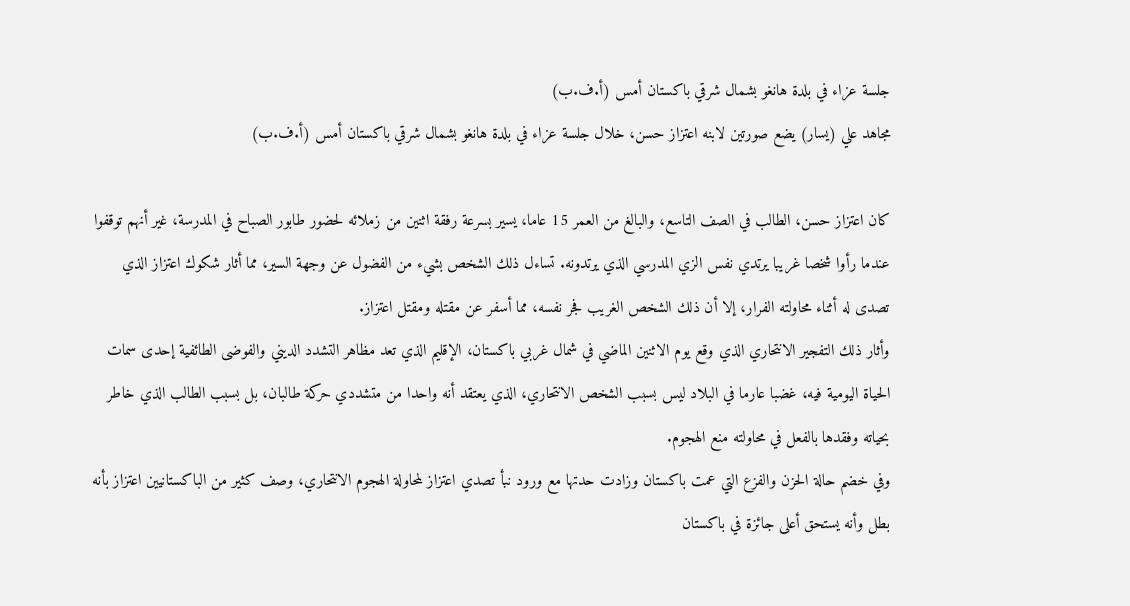جلسة عزاء في بلدة هانغو بشمال شرقي باكستان أمس (أ.ف.ب)
مجاهد علي (يسار) يضع صورتين لابنه اعتزاز حسن، خلال جلسة عزاء في بلدة هانغو بشمال شرقي باكستان أمس (أ.ف.ب)

كان اعتزاز حسن، الطالب في الصف التاسع، والبالغ من العمر 15 عاما، يسير بسرعة رفقة اثنين من زملائه لحضور طابور الصباح في المدرسة، غير أنهم توقفوا عندما رأوا شخصا غريبا يرتدي نفس الزي المدرسي الذي يرتدونه. تساءل ذلك الشخص بشيء من الفضول عن وجهة السير، مما أثار شكوك اعتزاز الذي تصدى له أثناء محاولته الفرار، إلا أن ذلك الشخص الغريب فجر نفسه، مما أسفر عن مقتله ومقتل اعتزاز.
وأثار ذلك التفجير الانتحاري الذي وقع يوم الاثنين الماضي في شمال غربي باكستان، الإقليم الذي تعد مظاهر التشدد الديني والفوضى الطائفية إحدى سمات الحياة اليومية فيه، غضبا عارما في البلاد ليس بسبب الشخص الانتحاري، الذي يعتقد أنه واحدا من متشددي حركة طالبان، بل بسبب الطالب الذي خاطر بحياته وفقدها بالفعل في محاولته منع الهجوم.
وفي خضم حالة الحزن والفزع التي عمت باكستان وزادت حدتها مع ورود نبأ تصدي اعتزاز لمحاولة الهجوم الانتحاري، وصف كثير من الباكستانيين اعتزاز بأنه بطل وأنه يستحق أعلى جائزة في باكستان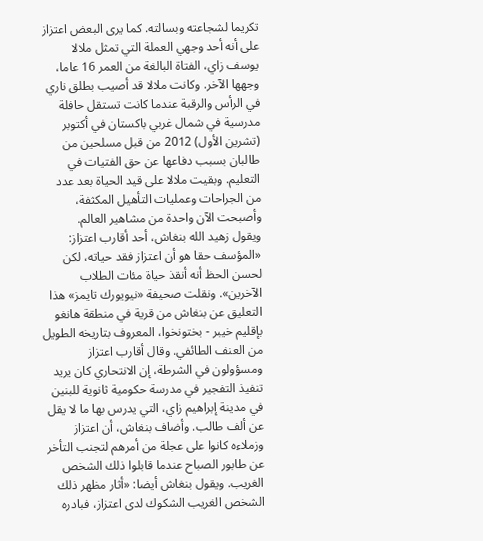تكريما لشجاعته وبسالته. كما يرى البعض اعتزاز على أنه أحد وجهي العملة التي تمثل ملالا يوسف زاي، الفتاة البالغة من العمر 16 عاما، وجهها الآخر. وكانت ملالا قد أصيب بطلق ناري في الرأس والرقبة عندما كانت تستقل حافلة مدرسية في شمال غربي باكستان في أكتوبر (تشرين الأول) 2012 من قبل مسلحين من طالبان بسبب دفاعها عن حق الفتيات في التعليم. وبقيت ملالا على قيد الحياة بعد عدد من الجراحات وعمليات التأهيل المكثفة، وأصبحت الآن واحدة من مشاهير العالم.
ويقول زهيد الله بنغاش، أحد أقارب اعتزاز: «المؤسف حقا هو أن اعتزاز فقد حياته، لكن لحسن الحظ أنه أنقذ حياة مئات الطلاب الآخرين». ونقلت صحيفة «نيويورك تايمز» هذا التعليق عن بنغاش من قرية في منطقة هانغو بإقليم خيبر - بختونخوا، المعروف بتاريخه الطويل من العنف الطائفي. وقال أقارب اعتزاز ومسؤولون في الشرطة، إن الانتحاري كان يريد تنفيذ التفجير في مدرسة حكومية ثانوية للبنين في مدينة إبراهيم زاي، التي يدرس بها ما لا يقل عن ألف طالب. وأضاف بنغاش، أن اعتزاز وزملاءه كانوا على عجلة من أمرهم لتجنب التأخر عن طابور الصباح عندما قابلوا ذلك الشخص الغريب. ويقول بنغاش أيضا: «أثار مظهر ذلك الشخص الغريب الشكوك لدى اعتزاز، فبادره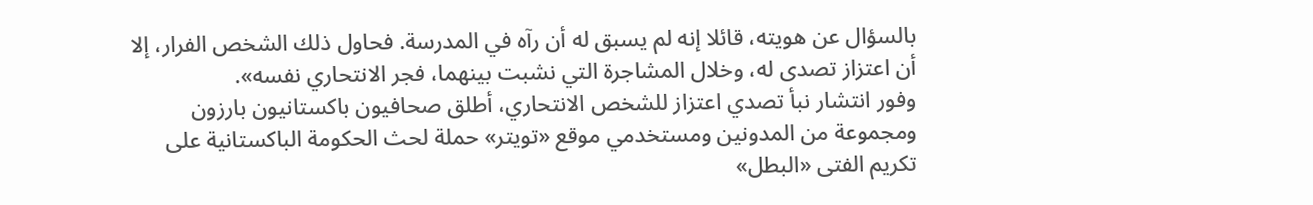بالسؤال عن هويته، قائلا إنه لم يسبق له أن رآه في المدرسة. فحاول ذلك الشخص الفرار، إلا أن اعتزاز تصدى له، وخلال المشاجرة التي نشبت بينهما، فجر الانتحاري نفسه».
وفور انتشار نبأ تصدي اعتزاز للشخص الانتحاري، أطلق صحافيون باكستانيون بارزون ومجموعة من المدونين ومستخدمي موقع «تويتر» حملة لحث الحكومة الباكستانية على تكريم الفتى «البطل»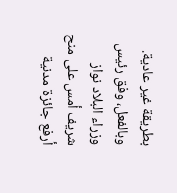بطريقة غير عادية. وبالفعل، وفق رئيس وزراء البلاد نواز شريف أمس على منح أرفع جائزة مدنية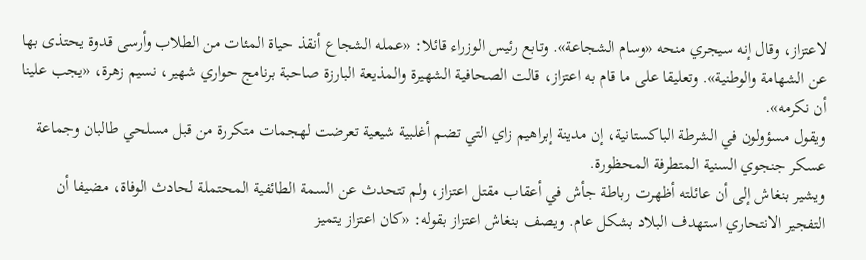لاعتزاز، وقال إنه سيجري منحه «وسام الشجاعة». وتابع رئيس الوزراء قائلا: «عمله الشجاع أنقذ حياة المئات من الطلاب وأرسى قدوة يحتذى بها عن الشهامة والوطنية». وتعليقا على ما قام به اعتزاز، قالت الصحافية الشهيرة والمذيعة البارزة صاحبة برنامج حواري شهير، نسيم زهرة، «يجب علينا أن نكرمه».
ويقول مسؤولون في الشرطة الباكستانية، إن مدينة إبراهيم زاي التي تضم أغلبية شيعية تعرضت لهجمات متكررة من قبل مسلحي طالبان وجماعة عسكر جنجوي السنية المتطرفة المحظورة.
ويشير بنغاش إلى أن عائلته أظهرت رباطة جأش في أعقاب مقتل اعتزاز، ولم تتحدث عن السمة الطائفية المحتملة لحادث الوفاة، مضيفا أن التفجير الانتحاري استهدف البلاد بشكل عام. ويصف بنغاش اعتزاز بقوله: «كان اعتزاز يتميز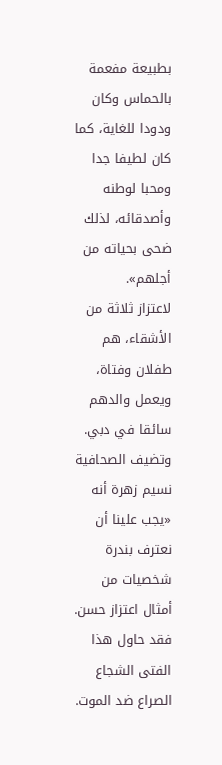بطبيعة مفعمة بالحماس وكان ودودا للغاية، كما كان لطيفا جدا ومحبا لوطنه وأصدقائه، لذلك ضحى بحياته من أجلهم».
لاعتزاز ثلاثة من الأشقاء، هم طفلان وفتاة، ويعمل والدهم سائقا في دبي. وتضيف الصحافية نسيم زهرة أنه «يجب علينا أن نعترف بندرة شخصيات من أمثال اعتزاز حسن. فقد حاول هذا الفتى الشجاع الصراع ضد الموت.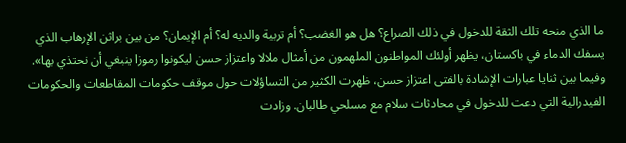ما الذي منحه تلك الثقة للدخول في ذلك الصراع؟ هل هو الغضب؟ أم تربية والديه له؟ أم الإيمان؟ من بين براثن الإرهاب الذي يسفك الدماء في باكستان، يظهر أولئك المواطنون الملهمون من أمثال ملالا واعتزاز حسن ليكونوا رموزا ينبغي أن نحتذي بها».
وفيما بين ثنايا عبارات الإشادة بالفتى اعتزاز حسن، ظهرت الكثير من التساؤلات حول موقف حكومات المقاطعات والحكومات الفيدرالية التي دعت للدخول في محادثات سلام مع مسلحي طالبان. وزادت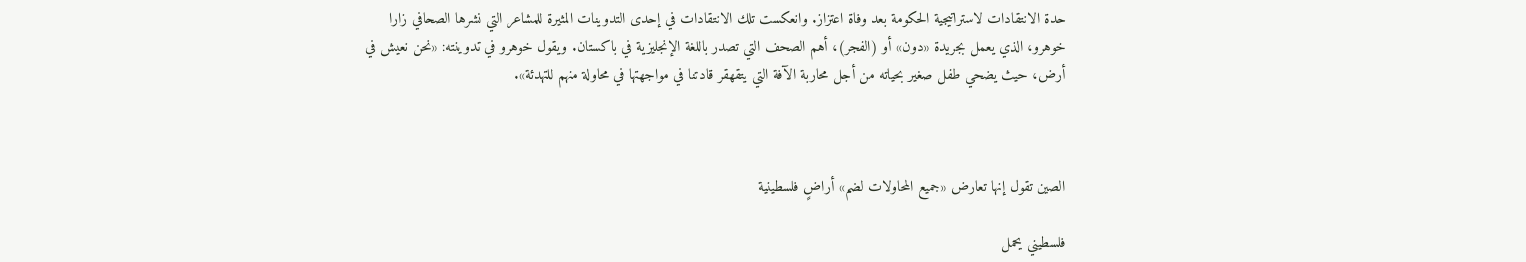حدة الانتقادات لاستراتيجية الحكومة بعد وفاة اعتزاز. وانعكست تلك الانتقادات في إحدى التدوينات المثيرة للمشاعر التي نشرها الصحافي زارا خوهرو، الذي يعمل بجريدة «دون» أو (الفجر)، أهم الصحف التي تصدر باللغة الإنجليزية في باكستان. ويقول خوهرو في تدوينته: «نحن نعيش في أرض، حيث يضحي طفل صغير بحياته من أجل محاربة الآفة التي يتقهقر قادتنا في مواجهتها في محاولة منهم للتهدئة».



الصين تقول إنها تعارض «جميع المحاولات لضم» أراضٍ فلسطينية

فلسطيني يحمل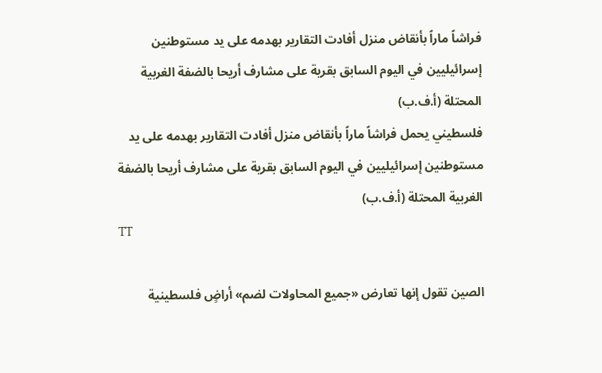فراشاً ماراً بأنقاض منزل أفادت التقارير بهدمه على يد مستوطنين إسرائيليين في اليوم السابق بقرية على مشارف أريحا بالضفة الغربية المحتلة (أ.ف.ب)
فلسطيني يحمل فراشاً ماراً بأنقاض منزل أفادت التقارير بهدمه على يد مستوطنين إسرائيليين في اليوم السابق بقرية على مشارف أريحا بالضفة الغربية المحتلة (أ.ف.ب)
TT

الصين تقول إنها تعارض «جميع المحاولات لضم» أراضٍ فلسطينية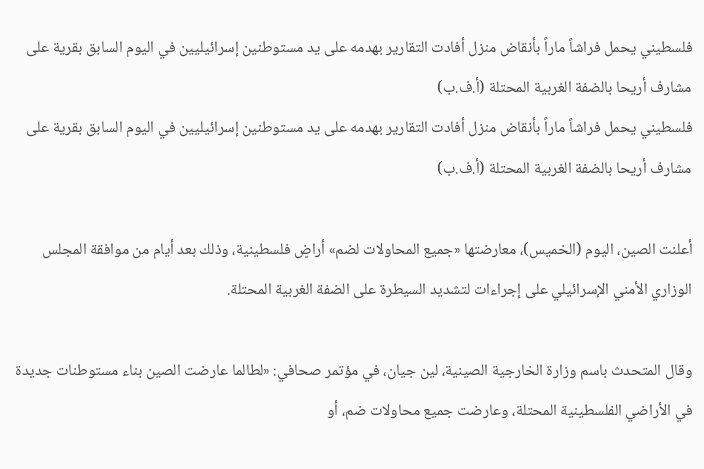فلسطيني يحمل فراشاً ماراً بأنقاض منزل أفادت التقارير بهدمه على يد مستوطنين إسرائيليين في اليوم السابق بقرية على مشارف أريحا بالضفة الغربية المحتلة (أ.ف.ب)
فلسطيني يحمل فراشاً ماراً بأنقاض منزل أفادت التقارير بهدمه على يد مستوطنين إسرائيليين في اليوم السابق بقرية على مشارف أريحا بالضفة الغربية المحتلة (أ.ف.ب)

أعلنت الصين، اليوم (الخميس)، معارضتها «جميع المحاولات لضم» أراضٍ فلسطينية، وذلك بعد أيام من موافقة المجلس الوزاري الأمني الإسرائيلي على إجراءات لتشديد السيطرة على الضفة الغربية المحتلة.

وقال المتحدث باسم وزارة الخارجية الصينية، لين جيان، في مؤتمر صحافي: «لطالما عارضت الصين بناء مستوطنات جديدة في الأراضي الفلسطينية المحتلة، وعارضت جميع محاولات ضم، أو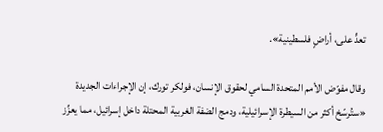تعدٍّ على، أراضٍ فلسطينية».

وقال مفوّض الأمم المتحدة السامي لحقوق الإنسان، فولكر تورك، إن الإجراءات الجديدة «ستُرسّخ أكثر من السيطرة الإسرائيلية، ودمج الضفة الغربية المحتلة داخل إسرائيل، مما يعزِّز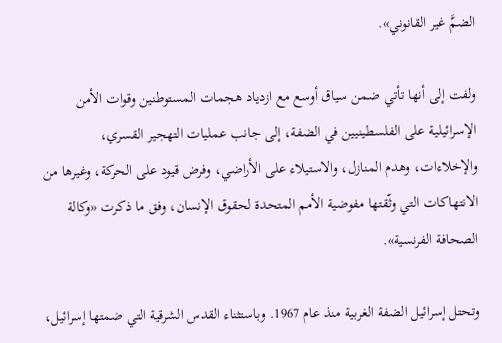الضمَّ غير القانوني».

ولفت إلى أنها تأتي ضمن سياق أوسع مع ازدياد هجمات المستوطنين وقوات الأمن الإسرائيلية على الفلسطينيين في الضفة، إلى جانب عمليات التهجير القسري، والإخلاءات، وهدم المنازل، والاستيلاء على الأراضي، وفرض قيود على الحركة، وغيرها من الانتهاكات التي وثّقتها مفوضية الأمم المتحدة لحقوق الإنسان، وفق ما ذكرت «وكالة الصحافة الفرنسية».

وتحتل إسرائيل الضفة الغربية منذ عام 1967. وباستثناء القدس الشرقية التي ضمتها إسرائيل،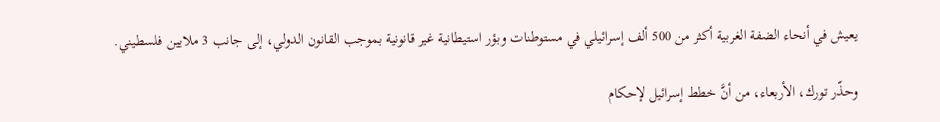يعيش في أنحاء الضفة الغربية أكثر من 500 ألف إسرائيلي في مستوطنات وبؤر استيطانية غير قانونية بموجب القانون الدولي، إلى جانب 3 ملايين فلسطيني.

وحذّر تورك، الأربعاء، من أنَّ خطط إسرائيل لإحكام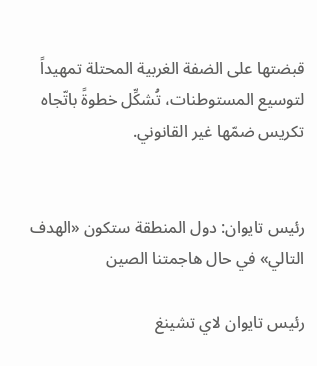قبضتها على الضفة الغربية المحتلة تمهيداً لتوسيع المستوطنات، تُشكِّل خطوةً باتّجاه تكريس ضمّها غير القانوني.


رئيس تايوان: دول المنطقة ستكون «الهدف التالي» في حال هاجمتنا الصين

رئيس تايوان لاي تشينغ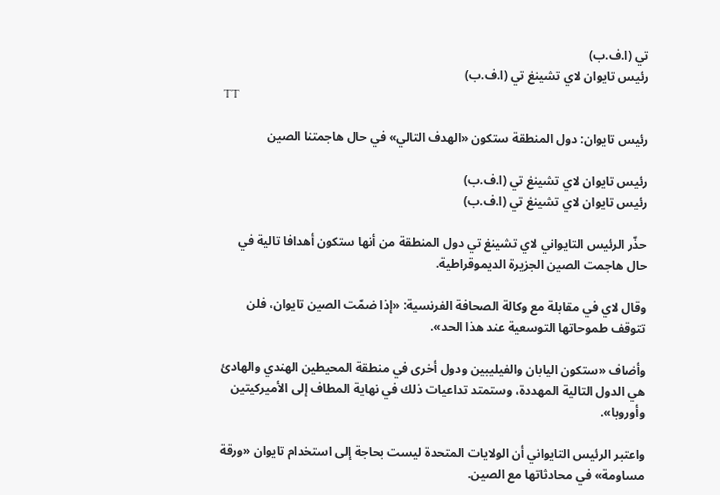تي (ا.ف.ب)
رئيس تايوان لاي تشينغ تي (ا.ف.ب)
TT

رئيس تايوان: دول المنطقة ستكون «الهدف التالي» في حال هاجمتنا الصين

رئيس تايوان لاي تشينغ تي (ا.ف.ب)
رئيس تايوان لاي تشينغ تي (ا.ف.ب)

حذّر الرئيس التايواني لاي تشينغ تي دول المنطقة من أنها ستكون أهدافا تالية في حال هاجمت الصين الجزيرة الديموقراطية.

وقال لاي في مقابلة مع وكالة الصحافة الفرنسية: «إذا ضمّت الصين تايوان، فلن تتوقف طموحاتها التوسعية عند هذا الحد».

وأضاف «ستكون اليابان والفيليبين ودول أخرى في منطقة المحيطين الهندي والهادئ هي الدول التالية المهددة، وستمتد تداعيات ذلك في نهاية المطاف إلى الأميركيتين وأوروبا».

واعتبر الرئيس التايواني أن الولايات المتحدة ليست بحاجة إلى استخدام تايوان «ورقة مساومة» في محادثاتها مع الصين.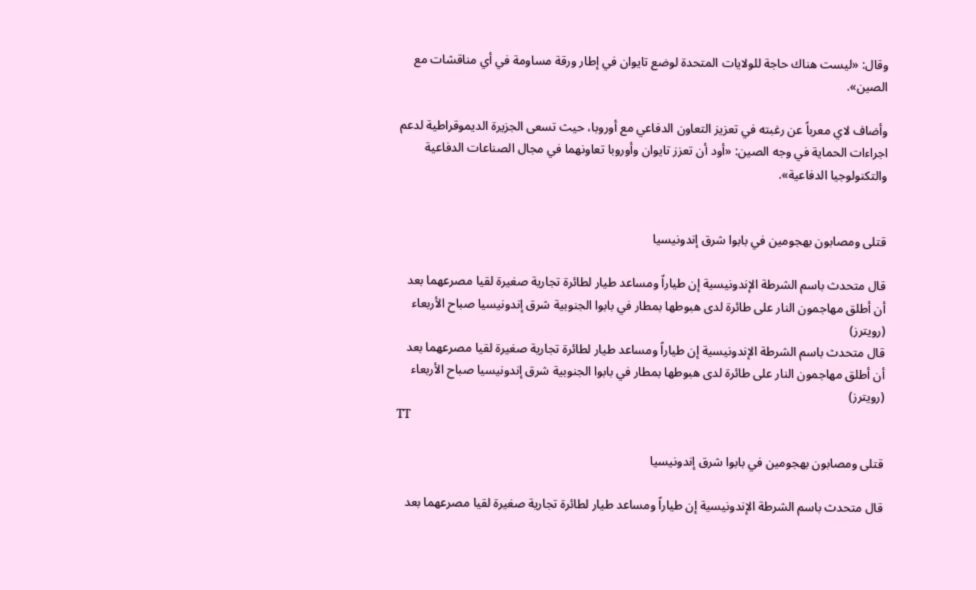وقال: «ليست هناك حاجة للولايات المتحدة لوضع تايوان في إطار ورقة مساومة في أي مناقشات مع الصين».

وأضاف لاي معرباً عن رغبته في تعزيز التعاون الدفاعي مع أوروبا، حيث تسعى الجزيرة الديموقراطية لدعم اجراءات الحماية في وجه الصين: «أود أن تعزز تايوان وأوروبا تعاونهما في مجال الصناعات الدفاعية والتكنولوجيا الدفاعية».


قتلى ومصابون بهجومين في بابوا شرق إندونيسيا

قال متحدث باسم الشرطة الإندونيسية إن طياراً ومساعد طيار لطائرة تجارية صغيرة لقيا مصرعهما بعد أن أطلق مهاجمون النار على طائرة لدى هبوطها بمطار في بابوا الجنوبية شرق إندونيسيا صباح الأربعاء (رويترز)
قال متحدث باسم الشرطة الإندونيسية إن طياراً ومساعد طيار لطائرة تجارية صغيرة لقيا مصرعهما بعد أن أطلق مهاجمون النار على طائرة لدى هبوطها بمطار في بابوا الجنوبية شرق إندونيسيا صباح الأربعاء (رويترز)
TT

قتلى ومصابون بهجومين في بابوا شرق إندونيسيا

قال متحدث باسم الشرطة الإندونيسية إن طياراً ومساعد طيار لطائرة تجارية صغيرة لقيا مصرعهما بعد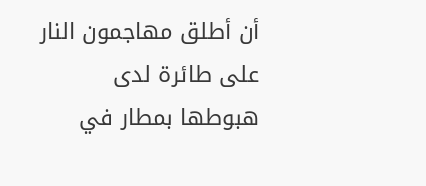أن أطلق مهاجمون النار على طائرة لدى هبوطها بمطار في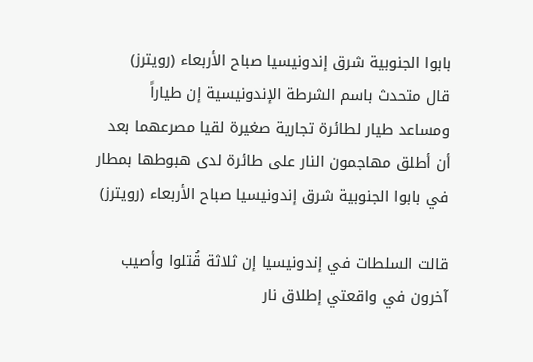بابوا الجنوبية شرق إندونيسيا صباح الأربعاء (رويترز)
قال متحدث باسم الشرطة الإندونيسية إن طياراً ومساعد طيار لطائرة تجارية صغيرة لقيا مصرعهما بعد أن أطلق مهاجمون النار على طائرة لدى هبوطها بمطار في بابوا الجنوبية شرق إندونيسيا صباح الأربعاء (رويترز)

قالت السلطات في إندونيسيا إن ثلاثة قُتلوا وأصيب آخرون في واقعتي إطلاق نار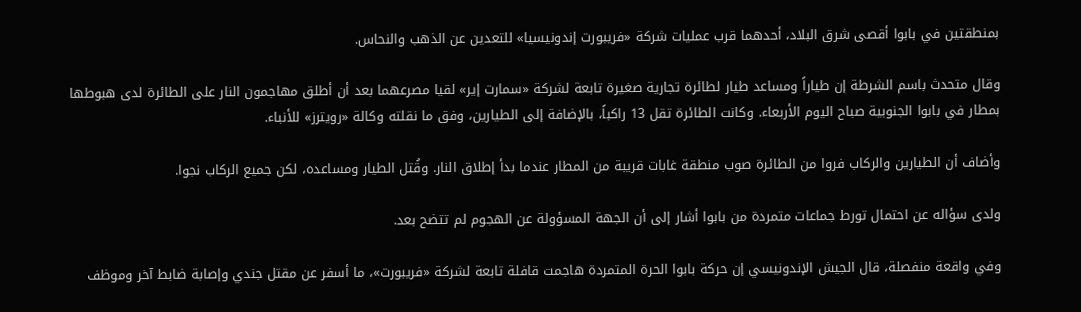بمنطقتين في بابوا أقصى شرق البلاد، أحدهما قرب عمليات شركة «فريبورت إندونيسيا» للتعدين عن الذهب والنحاس.

وقال متحدث باسم الشرطة إن طياراً ومساعد طيار لطائرة تجارية صغيرة تابعة لشركة «سمارت إير» لقيا مصرعهما بعد أن أطلق مهاجمون النار على الطائرة لدى هبوطها بمطار في بابوا الجنوبية صباح اليوم الأربعاء. وكانت الطائرة تقل 13 راكباً، بالإضافة إلى الطيارين، وفق ما نقلته وكالة «رويترز» للأنباء.

وأضاف أن الطيارين والركاب فروا من الطائرة صوب منطقة غابات قريبة من المطار عندما بدأ إطلاق النار. وقُتل الطيار ومساعده، لكن جميع الركاب نجوا.

ولدى سؤاله عن احتمال تورط جماعات متمردة من بابوا أشار إلى أن الجهة المسؤولة عن الهجوم لم تتضح بعد.

وفي واقعة منفصلة، قال الجيش الإندونيسي إن حركة بابوا الحرة المتمردة هاجمت قافلة تابعة لشركة «فريبورت»، ما أسفر عن مقتل جندي وإصابة ضابط آخر وموظف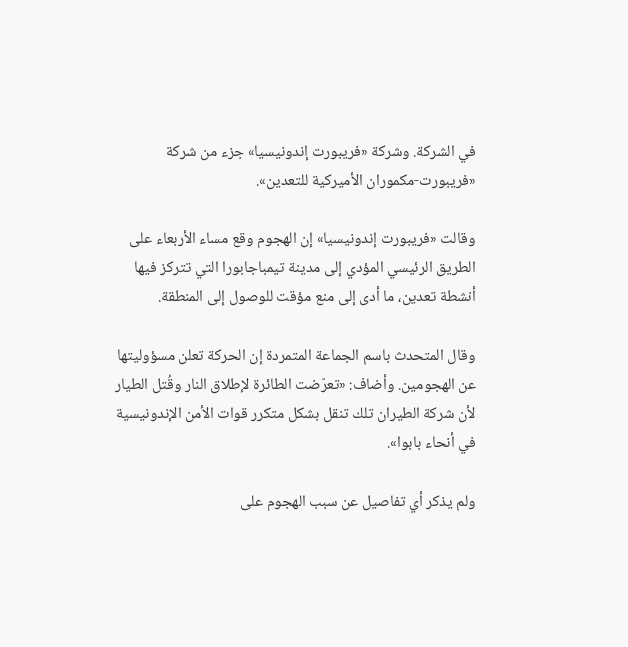في الشركة. وشركة «فريبورت إندونيسيا» جزء من شركة «فريبورت-مكموران الأميركية للتعدين».

وقالت «فريبورت إندونيسيا» إن الهجوم وقع مساء الأربعاء على الطريق الرئيسي المؤدي إلى مدينة تيمباجابورا التي تتركز فيها أنشطة تعدين، ما أدى إلى منع مؤقت للوصول إلى المنطقة.

وقال المتحدث باسم الجماعة المتمردة إن الحركة تعلن مسؤوليتها عن الهجومين. وأضاف: «تعرّضت الطائرة لإطلاق النار وقُتل الطيار لأن شركة الطيران تلك تنقل بشكل متكرر قوات الأمن الإندونيسية في أنحاء بابوا».

ولم يذكر أي تفاصيل عن سبب الهجوم على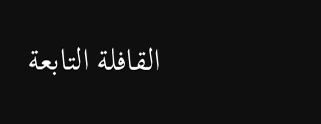القافلة التابعة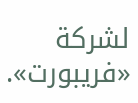لشركة «فريبورت».